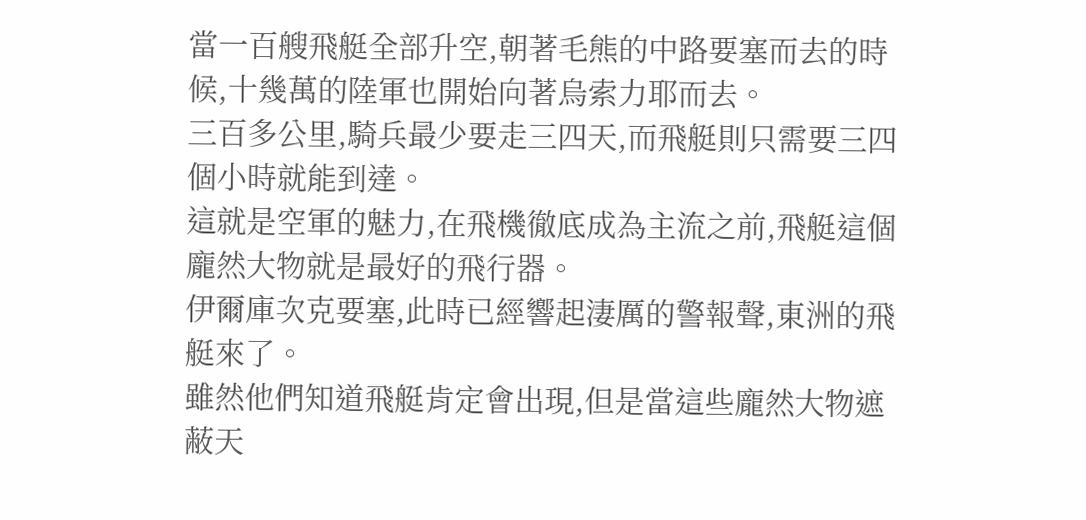當一百艘飛艇全部升空,朝著毛熊的中路要塞而去的時候,十幾萬的陸軍也開始向著烏索力耶而去。
三百多公里,騎兵最少要走三四天,而飛艇則只需要三四個小時就能到達。
這就是空軍的魅力,在飛機徹底成為主流之前,飛艇這個龐然大物就是最好的飛行器。
伊爾庫次克要塞,此時已經響起淒厲的警報聲,東洲的飛艇來了。
雖然他們知道飛艇肯定會出現,但是當這些龐然大物遮蔽天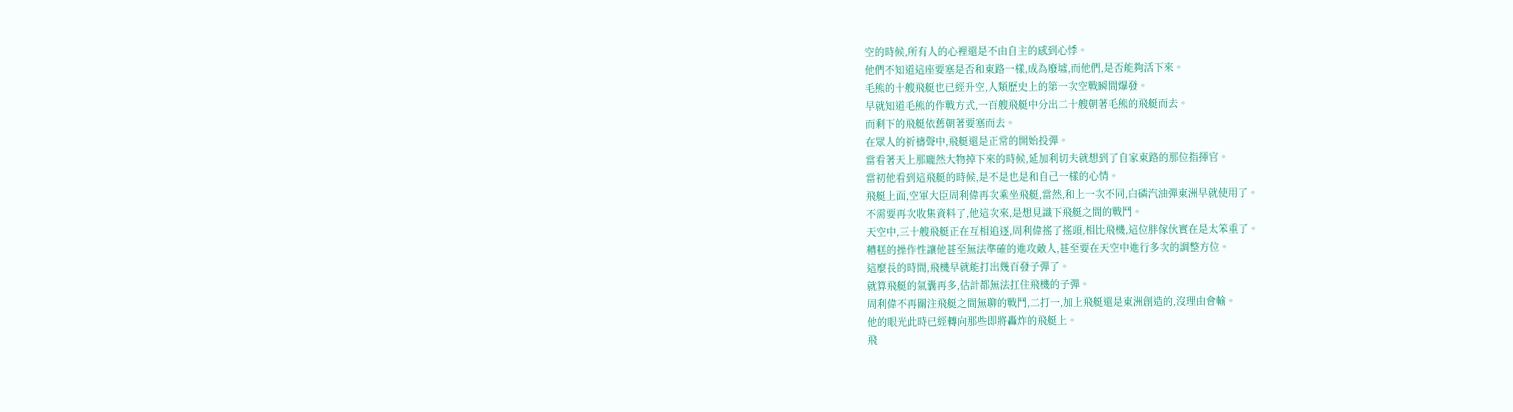空的時候,所有人的心裡還是不由自主的感到心悸。
他們不知道這座要塞是否和東路一樣,成為廢墟,而他們,是否能夠活下來。
毛熊的十艘飛艇也已經升空,人類歷史上的第一次空戰瞬間爆發。
早就知道毛熊的作戰方式,一百艘飛艇中分出二十艘朝著毛熊的飛艇而去。
而剩下的飛艇依舊朝著要塞而去。
在眾人的祈禱聲中,飛艇還是正常的開始投彈。
當看著天上那龐然大物掉下來的時候,延加利切夫就想到了自家東路的那位指揮官。
當初他看到這飛艇的時候,是不是也是和自己一樣的心情。
飛艇上面,空軍大臣周利偉再次乘坐飛艇,當然,和上一次不同,白磷汽油彈東洲早就使用了。
不需要再次收集資料了,他這次來,是想見識下飛艇之間的戰鬥。
天空中,三十艘飛艇正在互相追逐,周利偉搖了搖頭,相比飛機,這位胖傢伙實在是太笨重了。
糟糕的操作性讓他甚至無法準確的進攻敵人,甚至要在天空中進行多次的調整方位。
這麼長的時間,飛機早就能打出幾百發子彈了。
就算飛艇的氣囊再多,估計都無法扛住飛機的子彈。
周利偉不再關注飛艇之間無聊的戰鬥,二打一,加上飛艇還是東洲創造的,沒理由會輸。
他的眼光此時已經轉向那些即將轟炸的飛艇上。
飛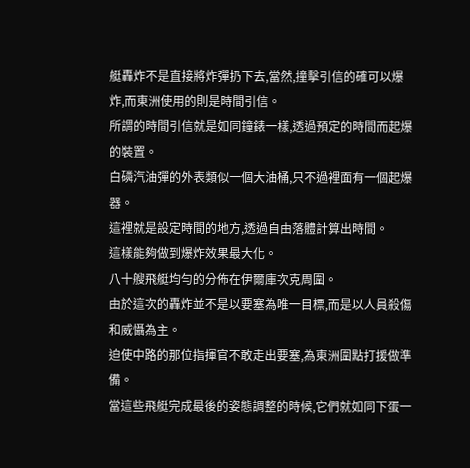艇轟炸不是直接將炸彈扔下去,當然,撞擊引信的確可以爆炸,而東洲使用的則是時間引信。
所謂的時間引信就是如同鐘錶一樣,透過預定的時間而起爆的裝置。
白磷汽油彈的外表類似一個大油桶,只不過裡面有一個起爆器。
這裡就是設定時間的地方,透過自由落體計算出時間。
這樣能夠做到爆炸效果最大化。
八十艘飛艇均勻的分佈在伊爾庫次克周圍。
由於這次的轟炸並不是以要塞為唯一目標,而是以人員殺傷和威懾為主。
迫使中路的那位指揮官不敢走出要塞,為東洲圍點打援做準備。
當這些飛艇完成最後的姿態調整的時候,它們就如同下蛋一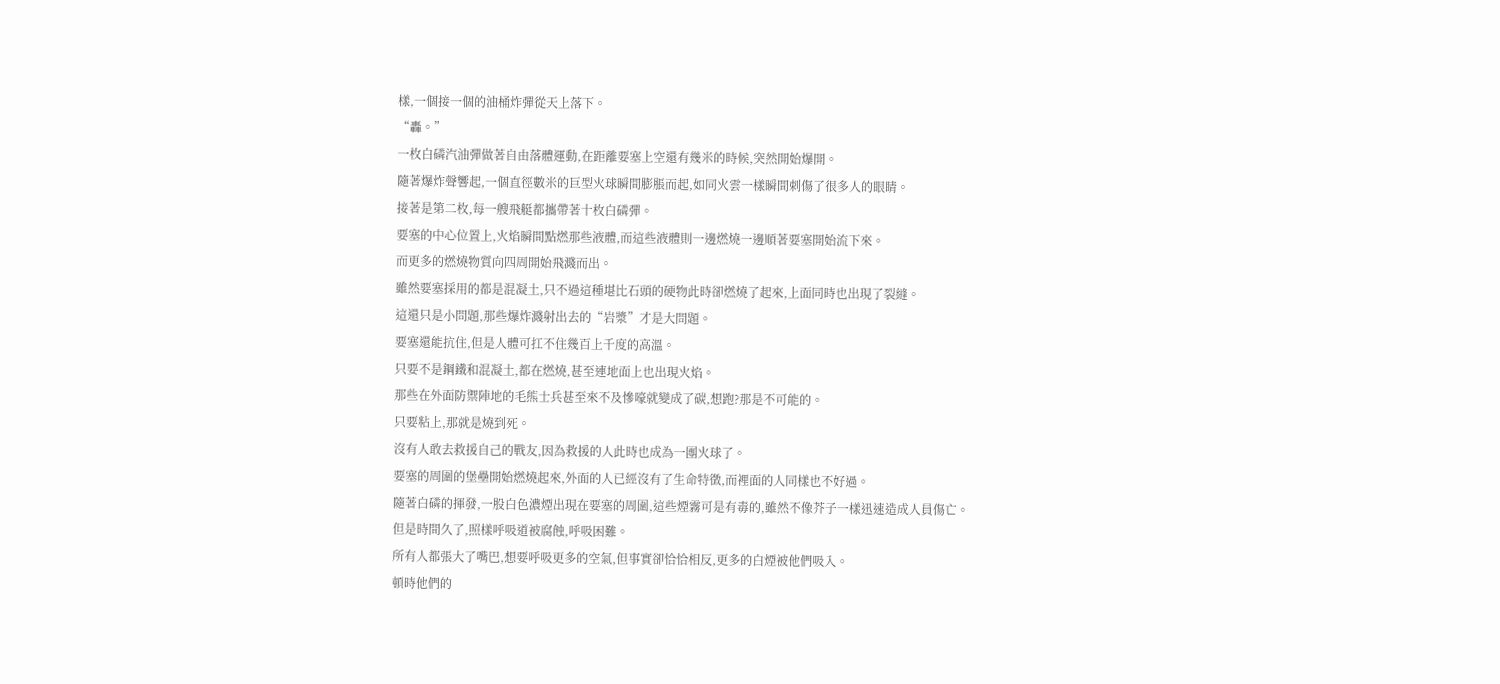樣,一個接一個的油桶炸彈從天上落下。
“轟。”
一枚白磷汽油彈做著自由落體運動,在距離要塞上空還有幾米的時候,突然開始爆開。
隨著爆炸聲響起,一個直徑數米的巨型火球瞬間膨脹而起,如同火雲一樣瞬間刺傷了很多人的眼睛。
接著是第二枚,每一艘飛艇都攜帶著十枚白磷彈。
要塞的中心位置上,火焰瞬間點燃那些液體,而這些液體則一邊燃燒一邊順著要塞開始流下來。
而更多的燃燒物質向四周開始飛濺而出。
雖然要塞採用的都是混凝土,只不過這種堪比石頭的硬物此時卻燃燒了起來,上面同時也出現了裂縫。
這還只是小問題,那些爆炸濺射出去的“岩漿”才是大問題。
要塞還能抗住,但是人體可扛不住幾百上千度的高溫。
只要不是鋼鐵和混凝土,都在燃燒,甚至連地面上也出現火焰。
那些在外面防禦陣地的毛熊士兵甚至來不及慘嚎就變成了碳,想跑?那是不可能的。
只要粘上,那就是燒到死。
沒有人敢去救援自己的戰友,因為救援的人此時也成為一團火球了。
要塞的周圍的堡壘開始燃燒起來,外面的人已經沒有了生命特徵,而裡面的人同樣也不好過。
隨著白磷的揮發,一股白色濃煙出現在要塞的周圍,這些煙霧可是有毒的,雖然不像芥子一樣迅速造成人員傷亡。
但是時間久了,照樣呼吸道被腐蝕,呼吸困難。
所有人都張大了嘴巴,想要呼吸更多的空氣,但事實卻恰恰相反,更多的白煙被他們吸入。
頓時他們的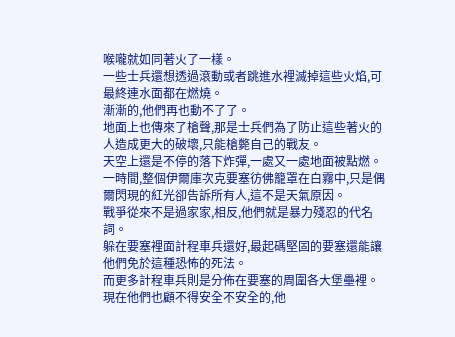喉嚨就如同著火了一樣。
一些士兵還想透過滾動或者跳進水裡滅掉這些火焰,可最終連水面都在燃燒。
漸漸的,他們再也動不了了。
地面上也傳來了槍聲,那是士兵們為了防止這些著火的人造成更大的破壞,只能槍斃自己的戰友。
天空上還是不停的落下炸彈,一處又一處地面被點燃。
一時間,整個伊爾庫次克要塞彷佛籠罩在白霧中,只是偶爾閃現的紅光卻告訴所有人,這不是天氣原因。
戰爭從來不是過家家,相反,他們就是暴力殘忍的代名詞。
躲在要塞裡面計程車兵還好,最起碼堅固的要塞還能讓他們免於這種恐怖的死法。
而更多計程車兵則是分佈在要塞的周圍各大堡壘裡。
現在他們也顧不得安全不安全的,他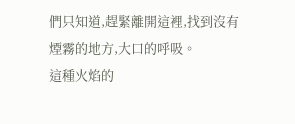們只知道,趕緊離開這裡,找到沒有煙霧的地方,大口的呼吸。
這種火焰的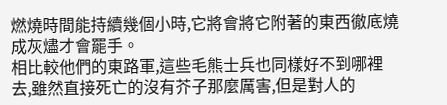燃燒時間能持續幾個小時,它將會將它附著的東西徹底燒成灰燼才會罷手。
相比較他們的東路軍,這些毛熊士兵也同樣好不到哪裡去,雖然直接死亡的沒有芥子那麼厲害,但是對人的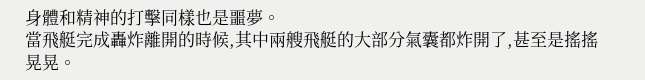身體和精神的打擊同樣也是噩夢。
當飛艇完成轟炸離開的時候,其中兩艘飛艇的大部分氣囊都炸開了,甚至是搖搖晃晃。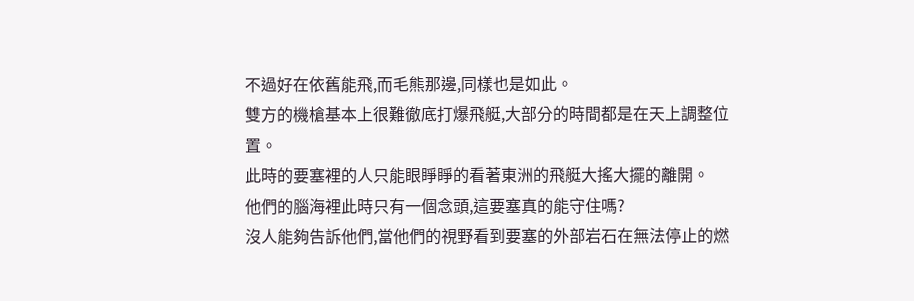不過好在依舊能飛,而毛熊那邊,同樣也是如此。
雙方的機槍基本上很難徹底打爆飛艇,大部分的時間都是在天上調整位置。
此時的要塞裡的人只能眼睜睜的看著東洲的飛艇大搖大擺的離開。
他們的腦海裡此時只有一個念頭,這要塞真的能守住嗎?
沒人能夠告訴他們,當他們的視野看到要塞的外部岩石在無法停止的燃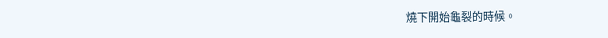燒下開始龜裂的時候。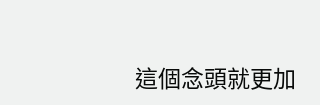這個念頭就更加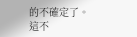的不確定了。
這不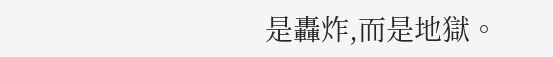是轟炸,而是地獄。